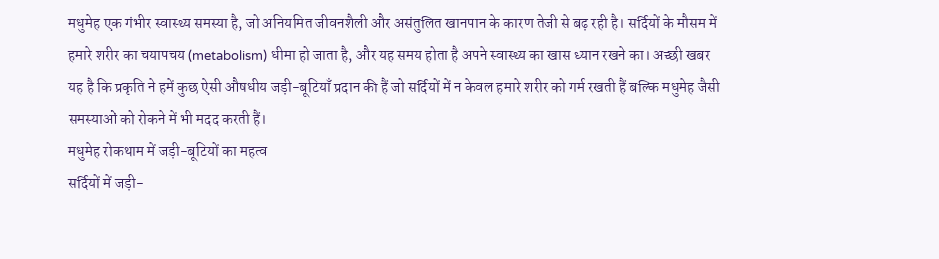मधुमेह एक गंभीर स्वास्थ्य समस्या है, जो अनियमित जीवनशैली और असंतुलित खानपान के कारण तेजी से बढ़ रही है। सर्दियों के मौसम में हमारे शरीर का चयापचय (metabolism) धीमा हो जाता है, और यह समय होता है अपने स्वास्थ्य का खास ध्यान रखने का। अच्छी खबर यह है कि प्रकृति ने हमें कुछ ऐसी औषधीय जड़ी-बूटियाँ प्रदान की हैं जो सर्दियों में न केवल हमारे शरीर को गर्म रखती हैं बल्कि मधुमेह जैसी समस्याओं को रोकने में भी मदद करती हैं।
मधुमेह रोकथाम में जड़ी-बूटियों का महत्व
सर्दियों में जड़ी-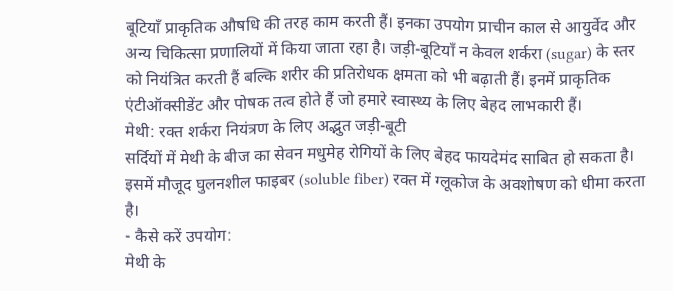बूटियाँ प्राकृतिक औषधि की तरह काम करती हैं। इनका उपयोग प्राचीन काल से आयुर्वेद और अन्य चिकित्सा प्रणालियों में किया जाता रहा है। जड़ी-बूटियाँ न केवल शर्करा (sugar) के स्तर को नियंत्रित करती हैं बल्कि शरीर की प्रतिरोधक क्षमता को भी बढ़ाती हैं। इनमें प्राकृतिक एंटीऑक्सीडेंट और पोषक तत्व होते हैं जो हमारे स्वास्थ्य के लिए बेहद लाभकारी हैं।
मेथी: रक्त शर्करा नियंत्रण के लिए अद्भुत जड़ी-बूटी
सर्दियों में मेथी के बीज का सेवन मधुमेह रोगियों के लिए बेहद फायदेमंद साबित हो सकता है। इसमें मौजूद घुलनशील फाइबर (soluble fiber) रक्त में ग्लूकोज के अवशोषण को धीमा करता है।
- कैसे करें उपयोग:
मेथी के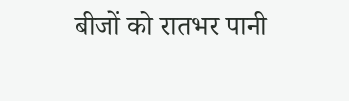बीजों को रातभर पानी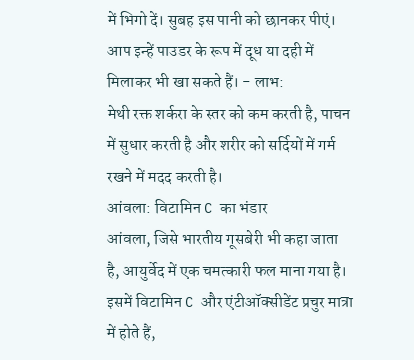में भिगो दें। सुबह इस पानी को छानकर पीएं। आप इन्हें पाउडर के रूप में दूध या दही में मिलाकर भी खा सकते हैं। - लाभ:
मेथी रक्त शर्करा के स्तर को कम करती है, पाचन में सुधार करती है और शरीर को सर्दियों में गर्म रखने में मदद करती है।
आंवला: विटामिन C का भंडार
आंवला, जिसे भारतीय गूसबेरी भी कहा जाता है, आयुर्वेद में एक चमत्कारी फल माना गया है। इसमें विटामिन C और एंटीऑक्सीडेंट प्रचुर मात्रा में होते हैं,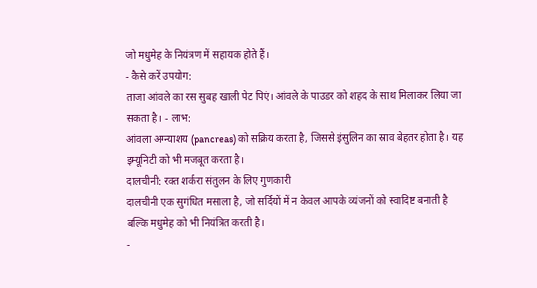जो मधुमेह के नियंत्रण में सहायक होते हैं।
- कैसे करें उपयोग:
ताजा आंवले का रस सुबह खाली पेट पिएं। आंवले के पाउडर को शहद के साथ मिलाकर लिया जा सकता है। - लाभ:
आंवला अग्न्याशय (pancreas) को सक्रिय करता है, जिससे इंसुलिन का स्राव बेहतर होता है। यह इम्यूनिटी को भी मजबूत करता है।
दालचीनी: रक्त शर्करा संतुलन के लिए गुणकारी
दालचीनी एक सुगंधित मसाला है, जो सर्दियों में न केवल आपके व्यंजनों को स्वादिष्ट बनाती है बल्कि मधुमेह को भी नियंत्रित करती है।
-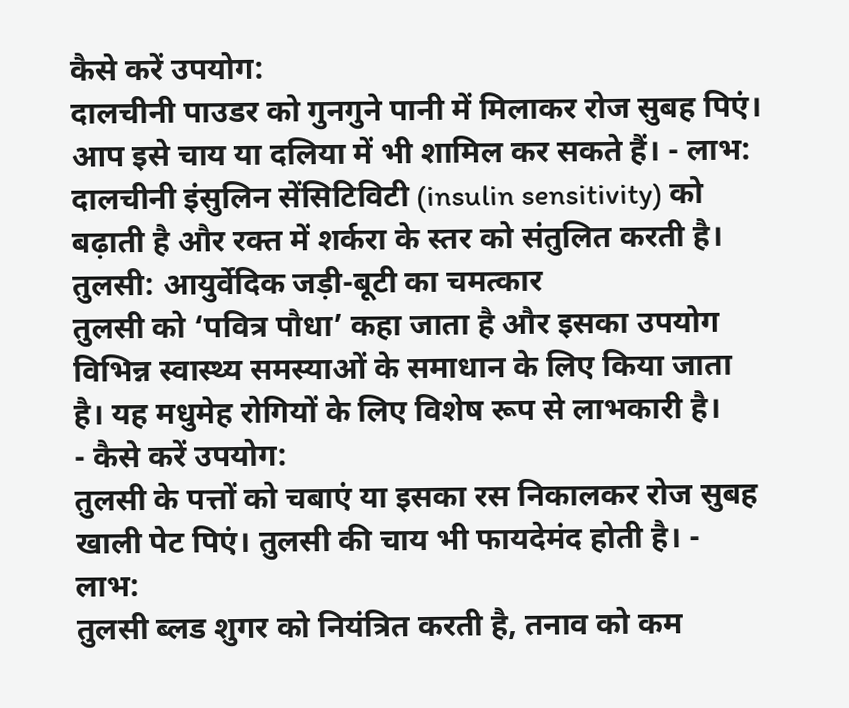कैसे करें उपयोग:
दालचीनी पाउडर को गुनगुने पानी में मिलाकर रोज सुबह पिएं। आप इसे चाय या दलिया में भी शामिल कर सकते हैं। - लाभ:
दालचीनी इंसुलिन सेंसिटिविटी (insulin sensitivity) को बढ़ाती है और रक्त में शर्करा के स्तर को संतुलित करती है।
तुलसी: आयुर्वेदिक जड़ी-बूटी का चमत्कार
तुलसी को ‘पवित्र पौधा’ कहा जाता है और इसका उपयोग विभिन्न स्वास्थ्य समस्याओं के समाधान के लिए किया जाता है। यह मधुमेह रोगियों के लिए विशेष रूप से लाभकारी है।
- कैसे करें उपयोग:
तुलसी के पत्तों को चबाएं या इसका रस निकालकर रोज सुबह खाली पेट पिएं। तुलसी की चाय भी फायदेमंद होती है। - लाभ:
तुलसी ब्लड शुगर को नियंत्रित करती है, तनाव को कम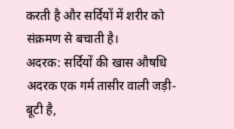करती है और सर्दियों में शरीर को संक्रमण से बचाती है।
अदरक: सर्दियों की खास औषधि
अदरक एक गर्म तासीर वाली जड़ी-बूटी है,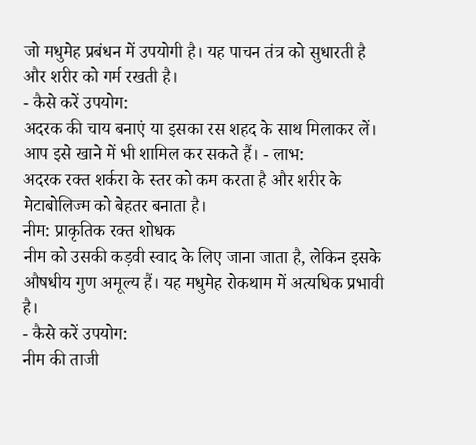जो मधुमेह प्रबंधन में उपयोगी है। यह पाचन तंत्र को सुधारती है और शरीर को गर्म रखती है।
- कैसे करें उपयोग:
अदरक की चाय बनाएं या इसका रस शहद के साथ मिलाकर लें। आप इसे खाने में भी शामिल कर सकते हैं। - लाभ:
अदरक रक्त शर्करा के स्तर को कम करता है और शरीर के मेटाबोलिज्म को बेहतर बनाता है।
नीम: प्राकृतिक रक्त शोधक
नीम को उसकी कड़वी स्वाद के लिए जाना जाता है, लेकिन इसके औषधीय गुण अमूल्य हैं। यह मधुमेह रोकथाम में अत्यधिक प्रभावी है।
- कैसे करें उपयोग:
नीम की ताजी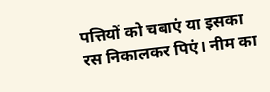पत्तियों को चबाएं या इसका रस निकालकर पिएं। नीम का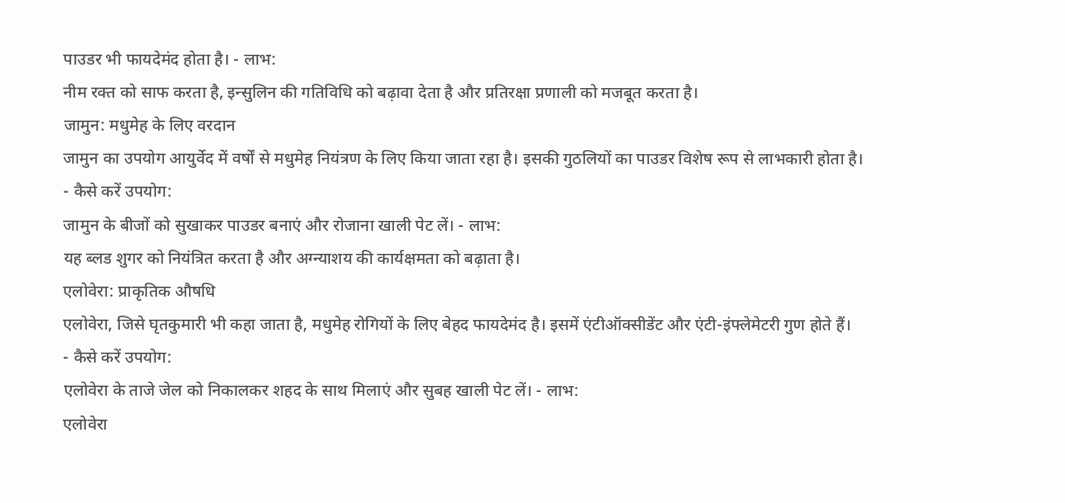पाउडर भी फायदेमंद होता है। - लाभ:
नीम रक्त को साफ करता है, इन्सुलिन की गतिविधि को बढ़ावा देता है और प्रतिरक्षा प्रणाली को मजबूत करता है।
जामुन: मधुमेह के लिए वरदान
जामुन का उपयोग आयुर्वेद में वर्षों से मधुमेह नियंत्रण के लिए किया जाता रहा है। इसकी गुठलियों का पाउडर विशेष रूप से लाभकारी होता है।
- कैसे करें उपयोग:
जामुन के बीजों को सुखाकर पाउडर बनाएं और रोजाना खाली पेट लें। - लाभ:
यह ब्लड शुगर को नियंत्रित करता है और अग्न्याशय की कार्यक्षमता को बढ़ाता है।
एलोवेरा: प्राकृतिक औषधि
एलोवेरा, जिसे घृतकुमारी भी कहा जाता है, मधुमेह रोगियों के लिए बेहद फायदेमंद है। इसमें एंटीऑक्सीडेंट और एंटी-इंफ्लेमेटरी गुण होते हैं।
- कैसे करें उपयोग:
एलोवेरा के ताजे जेल को निकालकर शहद के साथ मिलाएं और सुबह खाली पेट लें। - लाभ:
एलोवेरा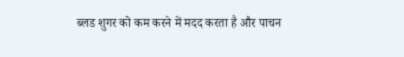ब्लड शुगर को कम करने में मदद करता है और पाचन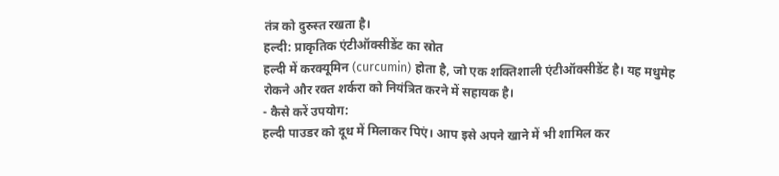तंत्र को दुरुस्त रखता है।
हल्दी: प्राकृतिक एंटीऑक्सीडेंट का स्रोत
हल्दी में करक्यूमिन (curcumin) होता है, जो एक शक्तिशाली एंटीऑक्सीडेंट है। यह मधुमेह रोकने और रक्त शर्करा को नियंत्रित करने में सहायक है।
- कैसे करें उपयोग:
हल्दी पाउडर को दूध में मिलाकर पिएं। आप इसे अपने खाने में भी शामिल कर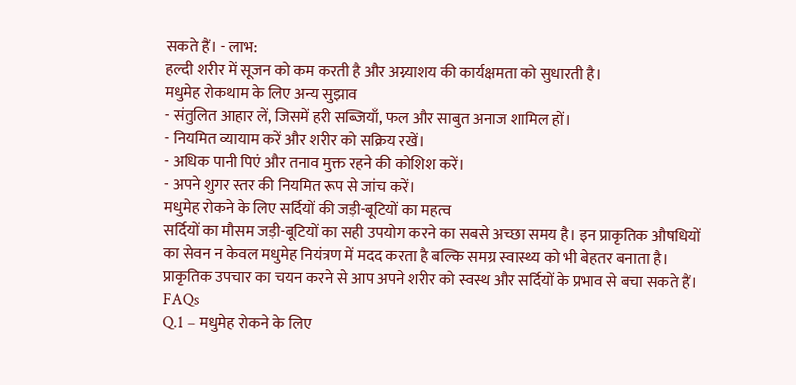सकते हैं। - लाभ:
हल्दी शरीर में सूजन को कम करती है और अग्न्याशय की कार्यक्षमता को सुधारती है।
मधुमेह रोकथाम के लिए अन्य सुझाव
- संतुलित आहार लें, जिसमें हरी सब्जियाँ, फल और साबुत अनाज शामिल हों।
- नियमित व्यायाम करें और शरीर को सक्रिय रखें।
- अधिक पानी पिएं और तनाव मुक्त रहने की कोशिश करें।
- अपने शुगर स्तर की नियमित रूप से जांच करें।
मधुमेह रोकने के लिए सर्दियों की जड़ी-बूटियों का महत्व
सर्दियों का मौसम जड़ी-बूटियों का सही उपयोग करने का सबसे अच्छा समय है। इन प्राकृतिक औषधियों का सेवन न केवल मधुमेह नियंत्रण में मदद करता है बल्कि समग्र स्वास्थ्य को भी बेहतर बनाता है। प्राकृतिक उपचार का चयन करने से आप अपने शरीर को स्वस्थ और सर्दियों के प्रभाव से बचा सकते हैं।
FAQs
Q.1 – मधुमेह रोकने के लिए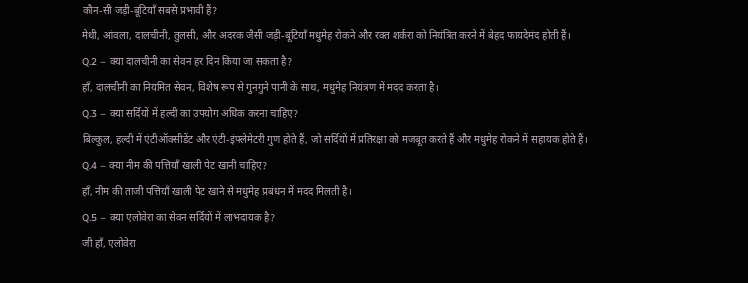कौन-सी जड़ी-बूटियाँ सबसे प्रभावी हैं?
मेथी, आंवला, दालचीनी, तुलसी, और अदरक जैसी जड़ी-बूटियाँ मधुमेह रोकने और रक्त शर्करा को नियंत्रित करने में बेहद फायदेमंद होती हैं।
Q.2 – क्या दालचीनी का सेवन हर दिन किया जा सकता है?
हाँ, दालचीनी का नियमित सेवन, विशेष रूप से गुनगुने पानी के साथ, मधुमेह नियंत्रण में मदद करता है।
Q.3 – क्या सर्दियों में हल्दी का उपयोग अधिक करना चाहिए?
बिल्कुल, हल्दी में एंटीऑक्सीडेंट और एंटी-इंफ्लेमेटरी गुण होते हैं, जो सर्दियों में प्रतिरक्षा को मजबूत करते हैं और मधुमेह रोकने में सहायक होते हैं।
Q.4 – क्या नीम की पत्तियाँ खाली पेट खानी चाहिए?
हाँ, नीम की ताजी पत्तियाँ खाली पेट खाने से मधुमेह प्रबंधन में मदद मिलती है।
Q.5 – क्या एलोवेरा का सेवन सर्दियों में लाभदायक है?
जी हाँ, एलोवेरा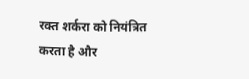रक्त शर्करा को नियंत्रित करता है और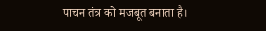पाचन तंत्र को मजबूत बनाता है।